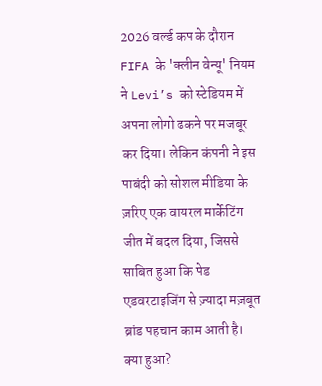2026 वर्ल्ड कप के दौरान FIFA के 'क्लीन वेन्यू' नियम ने Levi’s को स्टेडियम में अपना लोगो ढकने पर मजबूर कर दिया। लेकिन कंपनी ने इस पाबंदी को सोशल मीडिया के ज़रिए एक वायरल मार्केटिंग जीत में बदल दिया, जिससे साबित हुआ कि पेड एडवरटाइजिंग से ज़्यादा मज़बूत ब्रांड पहचान काम आती है।
क्या हुआ?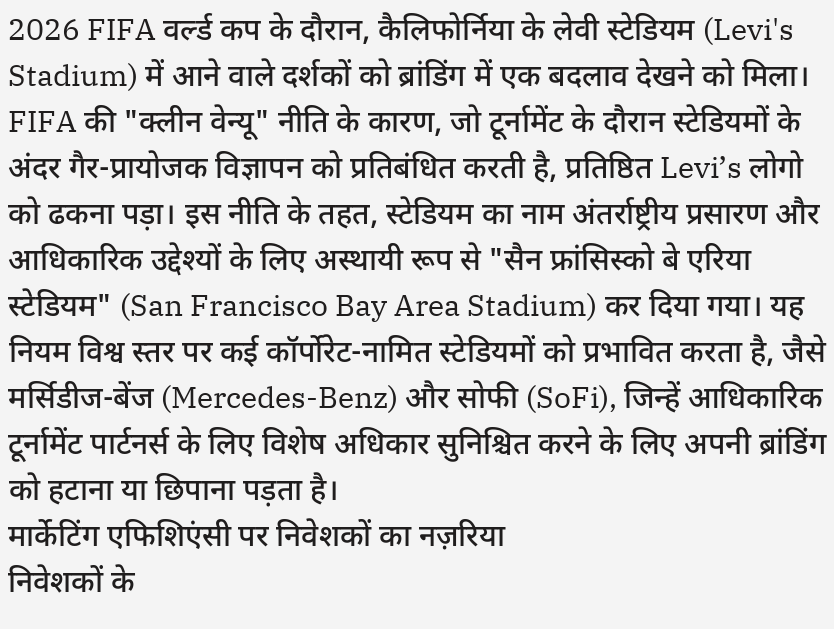2026 FIFA वर्ल्ड कप के दौरान, कैलिफोर्निया के लेवी स्टेडियम (Levi's Stadium) में आने वाले दर्शकों को ब्रांडिंग में एक बदलाव देखने को मिला। FIFA की "क्लीन वेन्यू" नीति के कारण, जो टूर्नामेंट के दौरान स्टेडियमों के अंदर गैर-प्रायोजक विज्ञापन को प्रतिबंधित करती है, प्रतिष्ठित Levi’s लोगो को ढकना पड़ा। इस नीति के तहत, स्टेडियम का नाम अंतर्राष्ट्रीय प्रसारण और आधिकारिक उद्देश्यों के लिए अस्थायी रूप से "सैन फ्रांसिस्को बे एरिया स्टेडियम" (San Francisco Bay Area Stadium) कर दिया गया। यह नियम विश्व स्तर पर कई कॉर्पोरेट-नामित स्टेडियमों को प्रभावित करता है, जैसे मर्सिडीज-बेंज (Mercedes-Benz) और सोफी (SoFi), जिन्हें आधिकारिक टूर्नामेंट पार्टनर्स के लिए विशेष अधिकार सुनिश्चित करने के लिए अपनी ब्रांडिंग को हटाना या छिपाना पड़ता है।
मार्केटिंग एफिशिएंसी पर निवेशकों का नज़रिया
निवेशकों के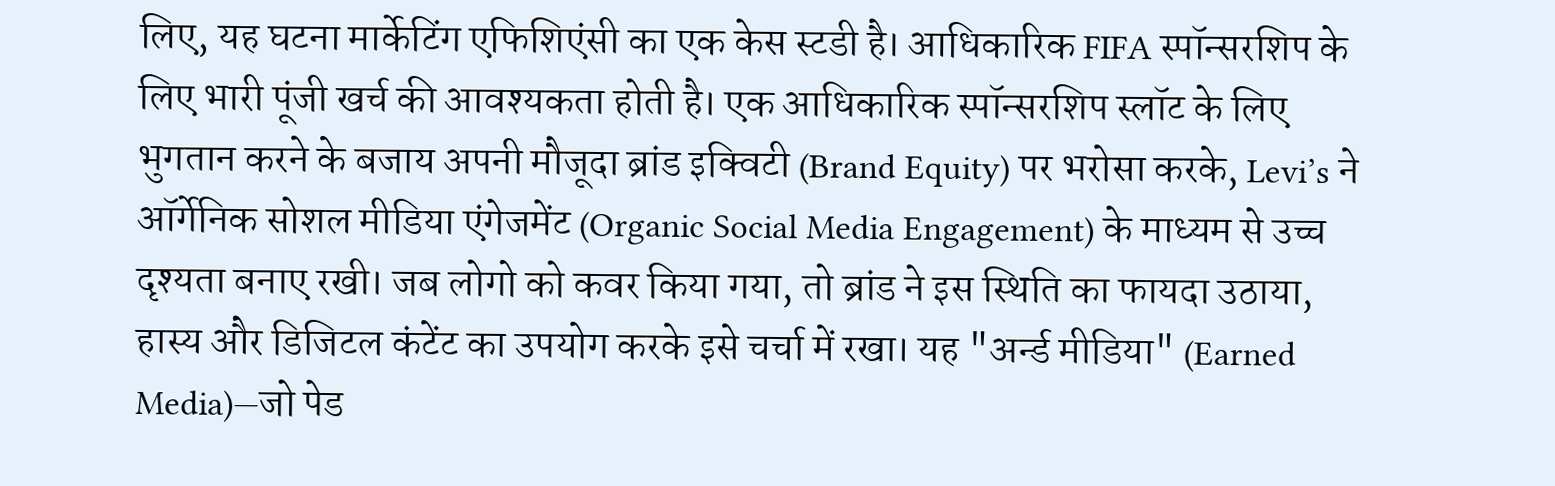लिए, यह घटना मार्केटिंग एफिशिएंसी का एक केस स्टडी है। आधिकारिक FIFA स्पॉन्सरशिप के लिए भारी पूंजी खर्च की आवश्यकता होती है। एक आधिकारिक स्पॉन्सरशिप स्लॉट के लिए भुगतान करने के बजाय अपनी मौजूदा ब्रांड इक्विटी (Brand Equity) पर भरोसा करके, Levi’s ने ऑर्गेनिक सोशल मीडिया एंगेजमेंट (Organic Social Media Engagement) के माध्यम से उच्च दृश्यता बनाए रखी। जब लोगो को कवर किया गया, तो ब्रांड ने इस स्थिति का फायदा उठाया, हास्य और डिजिटल कंटेंट का उपयोग करके इसे चर्चा में रखा। यह "अर्न्ड मीडिया" (Earned Media)—जो पेड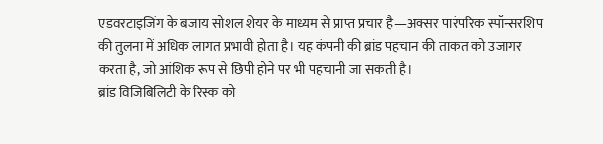एडवरटाइजिंग के बजाय सोशल शेयर के माध्यम से प्राप्त प्रचार है—अक्सर पारंपरिक स्पॉन्सरशिप की तुलना में अधिक लागत प्रभावी होता है। यह कंपनी की ब्रांड पहचान की ताकत को उजागर करता है, जो आंशिक रूप से छिपी होने पर भी पहचानी जा सकती है।
ब्रांड विजिबिलिटी के रिस्क को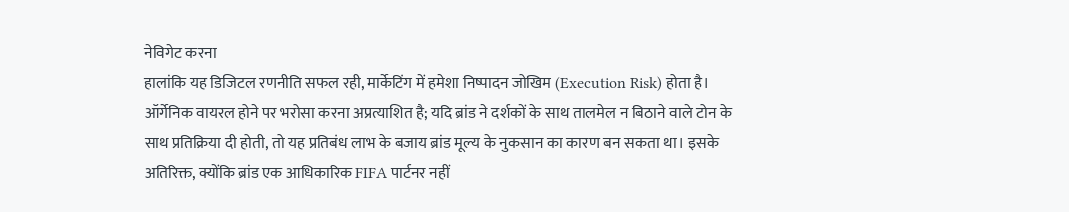नेविगेट करना
हालांकि यह डिजिटल रणनीति सफल रही, मार्केटिंग में हमेशा निष्पादन जोखिम (Execution Risk) होता है। ऑर्गेनिक वायरल होने पर भरोसा करना अप्रत्याशित है; यदि ब्रांड ने दर्शकों के साथ तालमेल न बिठाने वाले टोन के साथ प्रतिक्रिया दी होती, तो यह प्रतिबंध लाभ के बजाय ब्रांड मूल्य के नुकसान का कारण बन सकता था। इसके अतिरिक्त, क्योंकि ब्रांड एक आधिकारिक FIFA पार्टनर नहीं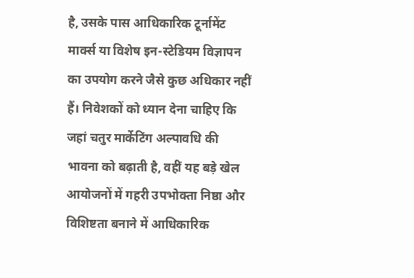है, उसके पास आधिकारिक टूर्नामेंट मार्क्स या विशेष इन-स्टेडियम विज्ञापन का उपयोग करने जैसे कुछ अधिकार नहीं हैं। निवेशकों को ध्यान देना चाहिए कि जहां चतुर मार्केटिंग अल्पावधि की भावना को बढ़ाती है, वहीं यह बड़े खेल आयोजनों में गहरी उपभोक्ता निष्ठा और विशिष्टता बनाने में आधिकारिक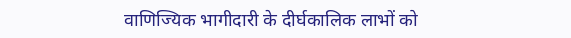वाणिज्यिक भागीदारी के दीर्घकालिक लाभों को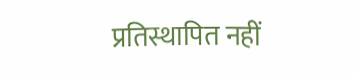प्रतिस्थापित नहीं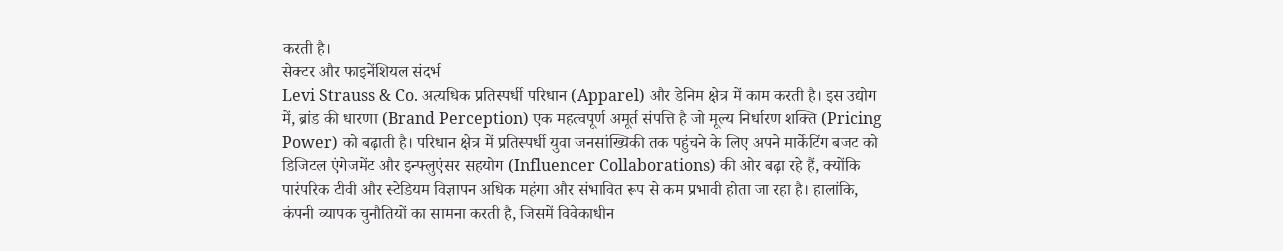करती है।
सेक्टर और फाइनेंशियल संदर्भ
Levi Strauss & Co. अत्यधिक प्रतिस्पर्धी परिधान (Apparel) और डेनिम क्षेत्र में काम करती है। इस उद्योग में, ब्रांड की धारणा (Brand Perception) एक महत्वपूर्ण अमूर्त संपत्ति है जो मूल्य निर्धारण शक्ति (Pricing Power) को बढ़ाती है। परिधान क्षेत्र में प्रतिस्पर्धी युवा जनसांख्यिकी तक पहुंचने के लिए अपने मार्केटिंग बजट को डिजिटल एंगेजमेंट और इन्फ्लुएंसर सहयोग (Influencer Collaborations) की ओर बढ़ा रहे हैं, क्योंकि पारंपरिक टीवी और स्टेडियम विज्ञापन अधिक महंगा और संभावित रूप से कम प्रभावी होता जा रहा है। हालांकि, कंपनी व्यापक चुनौतियों का सामना करती है, जिसमें विवेकाधीन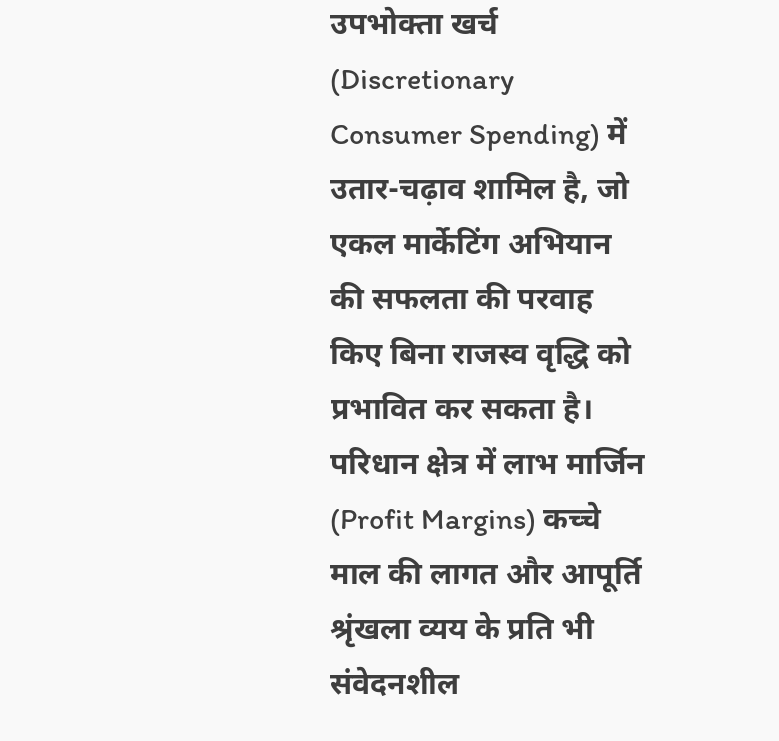उपभोक्ता खर्च (Discretionary Consumer Spending) में उतार-चढ़ाव शामिल है, जो एकल मार्केटिंग अभियान की सफलता की परवाह किए बिना राजस्व वृद्धि को प्रभावित कर सकता है। परिधान क्षेत्र में लाभ मार्जिन (Profit Margins) कच्चे माल की लागत और आपूर्ति श्रृंखला व्यय के प्रति भी संवेदनशील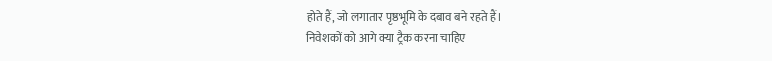होते हैं, जो लगातार पृष्ठभूमि के दबाव बने रहते हैं।
निवेशकों को आगे क्या ट्रैक करना चाहिए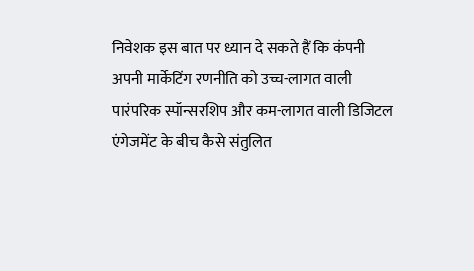निवेशक इस बात पर ध्यान दे सकते हैं कि कंपनी अपनी मार्केटिंग रणनीति को उच्च-लागत वाली पारंपरिक स्पॉन्सरशिप और कम-लागत वाली डिजिटल एंगेजमेंट के बीच कैसे संतुलित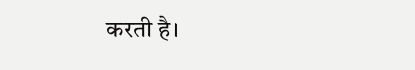करती है।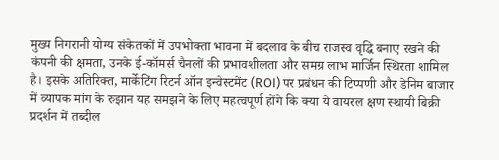मुख्य निगरानी योग्य संकेतकों में उपभोक्ता भावना में बदलाव के बीच राजस्व वृद्धि बनाए रखने की कंपनी की क्षमता, उनके ई-कॉमर्स चैनलों की प्रभावशीलता और समग्र लाभ मार्जिन स्थिरता शामिल है। इसके अतिरिक्त, मार्केटिंग रिटर्न ऑन इन्वेस्टमेंट (ROI) पर प्रबंधन की टिप्पणी और डेनिम बाजार में व्यापक मांग के रुझान यह समझने के लिए महत्वपूर्ण होंगे कि क्या ये वायरल क्षण स्थायी बिक्री प्रदर्शन में तब्दील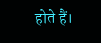होते हैं।